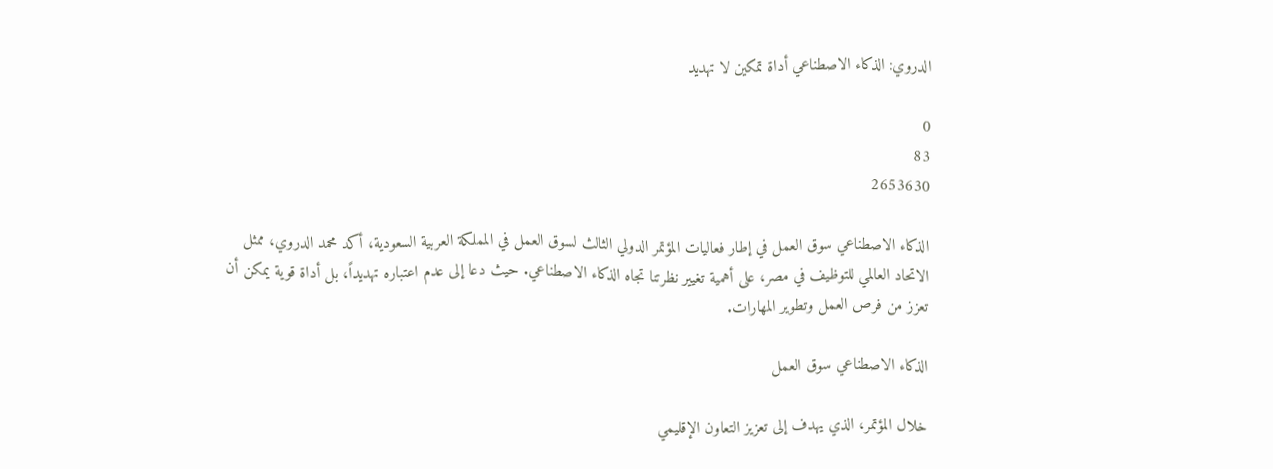الدروي: الذكاء الاصطناعي أداة تمكين لا تهديد

0
83
2653630

الذكاء الاصطناعي سوق العمل في إطار فعاليات المؤتمر الدولي الثالث لسوق العمل في المملكة العربية السعودية، أكد محمد الدروي، ممثل الاتحاد العالمي للتوظيف في مصر، على أهمية تغيير نظرتنا تجاه الذكاء الاصطناعي. حيث دعا إلى عدم اعتباره تهديداً، بل أداة قوية يمكن أن تعزز من فرص العمل وتطوير المهارات.

الذكاء الاصطناعي سوق العمل

خلال المؤتمر، الذي يهدف إلى تعزيز التعاون الإقليمي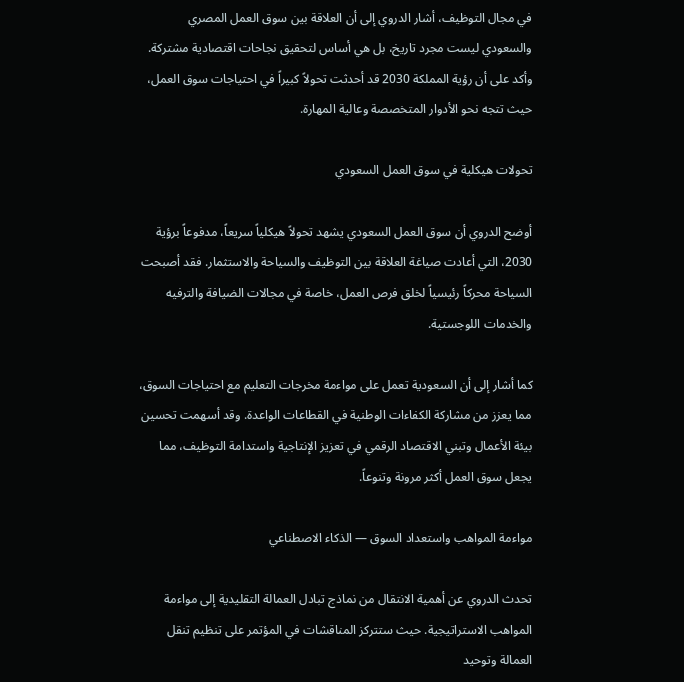في مجال التوظيف، أشار الدروي إلى أن العلاقة بين سوق العمل المصري والسعودي ليست مجرد تاريخ، بل هي أساس لتحقيق نجاحات اقتصادية مشتركة. وأكد على أن رؤية المملكة 2030 قد أحدثت تحولاً كبيراً في احتياجات سوق العمل، حيث تتجه نحو الأدوار المتخصصة وعالية المهارة.

تحولات هيكلية في سوق العمل السعودي

أوضح الدروي أن سوق العمل السعودي يشهد تحولاً هيكلياً سريعاً، مدفوعاً برؤية 2030، التي أعادت صياغة العلاقة بين التوظيف والسياحة والاستثمار. فقد أصبحت السياحة محركاً رئيسياً لخلق فرص العمل، خاصة في مجالات الضيافة والترفيه والخدمات اللوجستية.

كما أشار إلى أن السعودية تعمل على مواءمة مخرجات التعليم مع احتياجات السوق، مما يعزز من مشاركة الكفاءات الوطنية في القطاعات الواعدة. وقد أسهمت تحسين بيئة الأعمال وتبني الاقتصاد الرقمي في تعزيز الإنتاجية واستدامة التوظيف، مما يجعل سوق العمل أكثر مرونة وتنوعاً.

مواءمة المواهب واستعداد السوق — الذكاء الاصطناعي

تحدث الدروي عن أهمية الانتقال من نماذج تبادل العمالة التقليدية إلى مواءمة المواهب الاستراتيجية. حيث ستتركز المناقشات في المؤتمر على تنظيم تنقل العمالة وتوحيد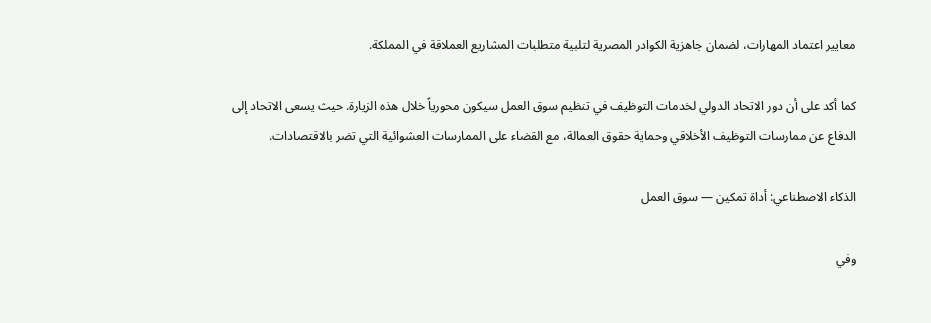معايير اعتماد المهارات، لضمان جاهزية الكوادر المصرية لتلبية متطلبات المشاريع العملاقة في المملكة.

كما أكد على أن دور الاتحاد الدولي لخدمات التوظيف في تنظيم سوق العمل سيكون محورياً خلال هذه الزيارة. حيث يسعى الاتحاد إلى الدفاع عن ممارسات التوظيف الأخلاقي وحماية حقوق العمالة، مع القضاء على الممارسات العشوائية التي تضر بالاقتصادات.

الذكاء الاصطناعي: أداة تمكين — سوق العمل

وفي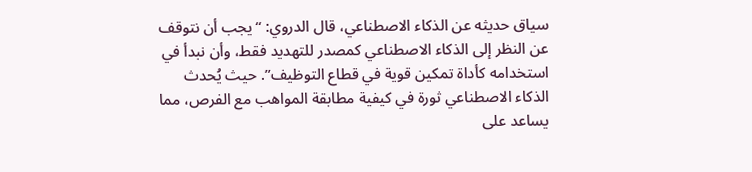سياق حديثه عن الذكاء الاصطناعي، قال الدروي: “يجب أن نتوقف عن النظر إلى الذكاء الاصطناعي كمصدر للتهديد فقط، وأن نبدأ في استخدامه كأداة تمكين قوية في قطاع التوظيف”. حيث يُحدث الذكاء الاصطناعي ثورة في كيفية مطابقة المواهب مع الفرص، مما يساعد على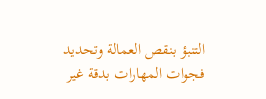التنبؤ بنقص العمالة وتحديد فجوات المهارات بدقة غير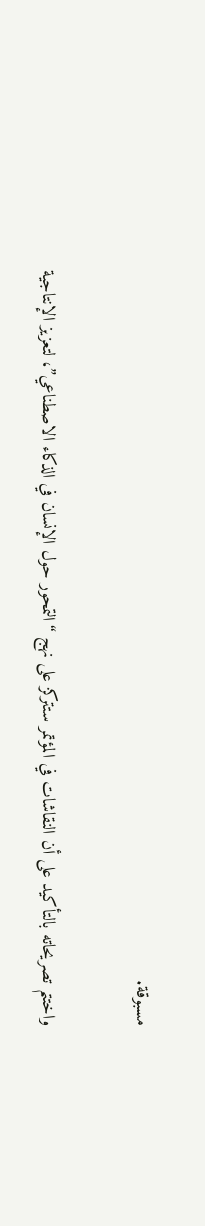مسبوقة.

واختتم تصريحاته بالتأكيد على أن النقاشات في المؤتمر ستتركز على نهج “التمحور حول الإنسان في الذكاء الاصطناعي”، لتعزيز الإنتاجية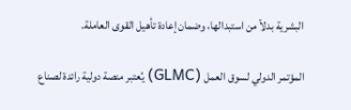البشرية بدلاً من استبدالها، وضمان إعادة تأهيل القوى العاملة.

المؤتمر الدولي لسوق العمل (GLMC) يُعتبر منصة دولية رائدة لصناع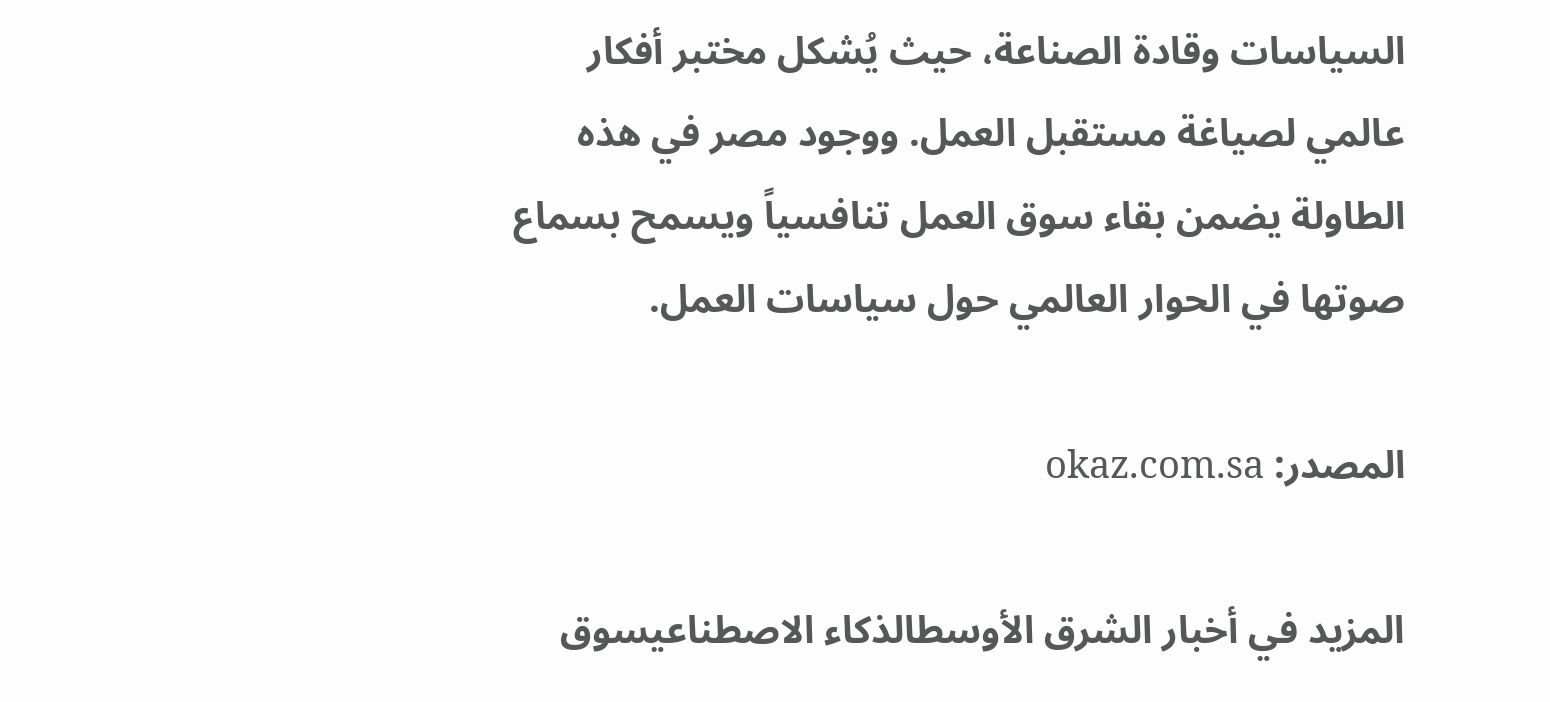السياسات وقادة الصناعة، حيث يُشكل مختبر أفكار عالمي لصياغة مستقبل العمل. ووجود مصر في هذه الطاولة يضمن بقاء سوق العمل تنافسياً ويسمح بسماع صوتها في الحوار العالمي حول سياسات العمل.

المصدر: okaz.com.sa

المزيد في أخبار الشرق الأوسطالذكاء الاصطناعيسوق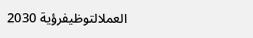العملالتوظيفرؤية 2030